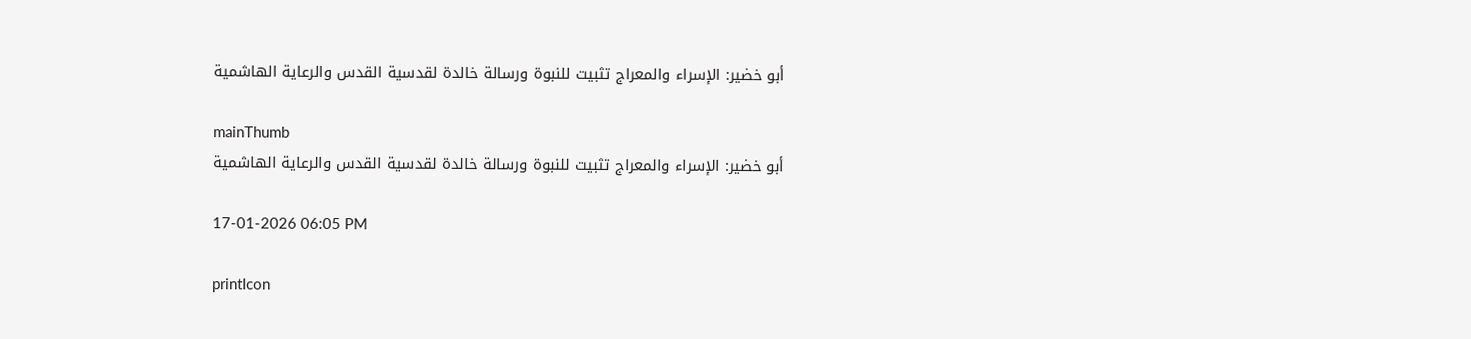أبو خضير: الإسراء والمعراج تثبيت للنبوة ورسالة خالدة لقدسية القدس والرعاية الهاشمية

mainThumb
أبو خضير: الإسراء والمعراج تثبيت للنبوة ورسالة خالدة لقدسية القدس والرعاية الهاشمية

17-01-2026 06:05 PM

printIcon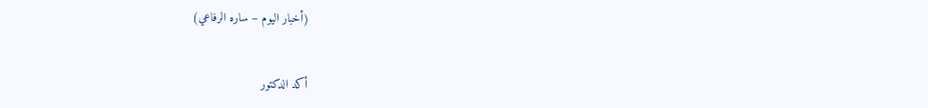(أخبار اليوم – ساره الرفاعي)


أكد الدكتور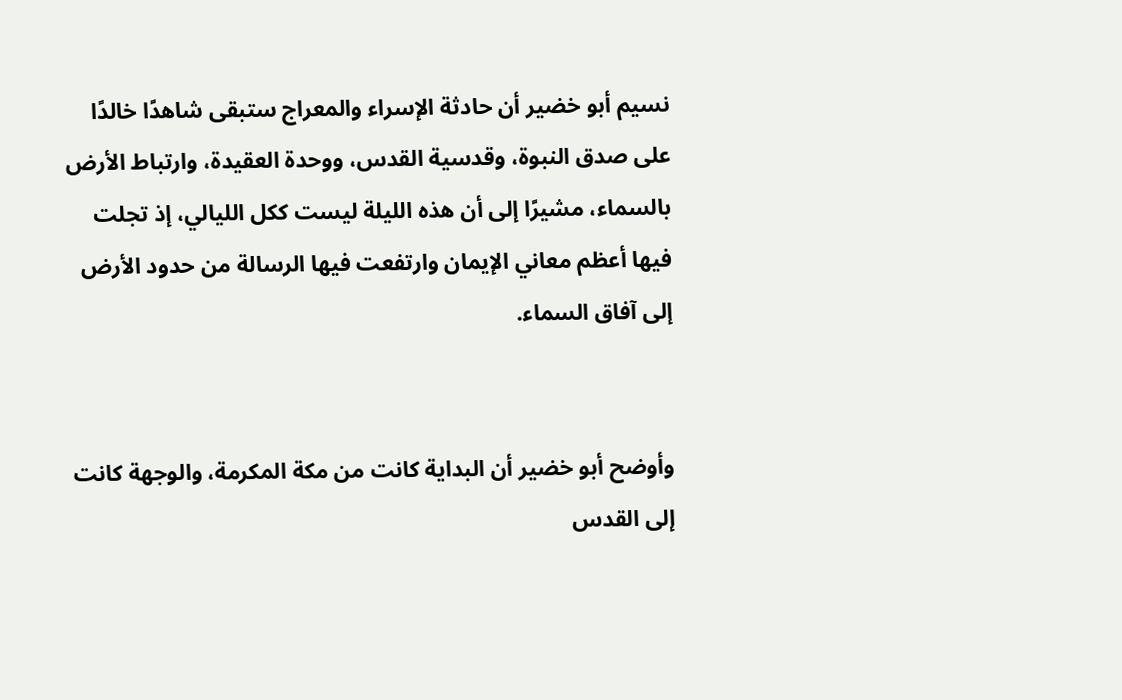نسيم أبو خضير أن حادثة الإسراء والمعراج ستبقى شاهدًا خالدًا على صدق النبوة، وقدسية القدس، ووحدة العقيدة، وارتباط الأرض بالسماء، مشيرًا إلى أن هذه الليلة ليست ككل الليالي، إذ تجلت فيها أعظم معاني الإيمان وارتفعت فيها الرسالة من حدود الأرض إلى آفاق السماء.


وأوضح أبو خضير أن البداية كانت من مكة المكرمة، والوجهة كانت إلى القدس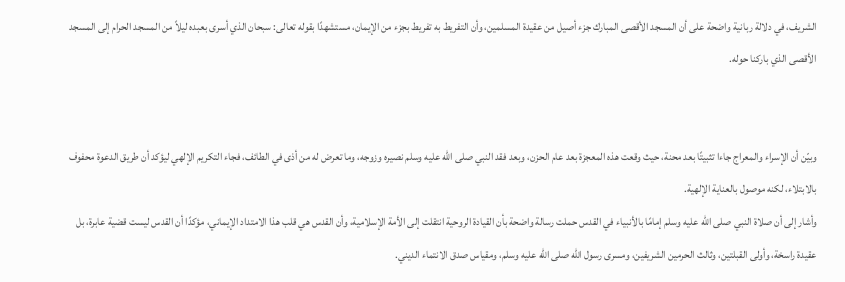الشريف، في دلالة ربانية واضحة على أن المسجد الأقصى المبارك جزء أصيل من عقيدة المسلمين، وأن التفريط به تفريط بجزء من الإيمان، مستشهدًا بقوله تعالى: سبحان الذي أسرى بعبده ليلاً من المسجد الحرام إلى المسجد الأقصى الذي باركنا حوله.


وبيّن أن الإسراء والمعراج جاءا تثبيتًا بعد محنة، حيث وقعت هذه المعجزة بعد عام الحزن، وبعد فقد النبي صلى الله عليه وسلم نصيره وزوجه، وما تعرض له من أذى في الطائف، فجاء التكريم الإلهي ليؤكد أن طريق الدعوة محفوف بالابتلاء، لكنه موصول بالعناية الإلهية.
وأشار إلى أن صلاة النبي صلى الله عليه وسلم إمامًا بالأنبياء في القدس حملت رسالة واضحة بأن القيادة الروحية انتقلت إلى الأمة الإسلامية، وأن القدس هي قلب هذا الامتداد الإيماني، مؤكدًا أن القدس ليست قضية عابرة، بل عقيدة راسخة، وأولى القبلتين، وثالث الحرمين الشريفين، ومسرى رسول الله صلى الله عليه وسلم، ومقياس صدق الانتماء الديني.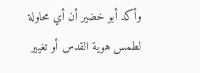وأكد أبو خضير أن أي محاولة لطمس هوية القدس أو تغيير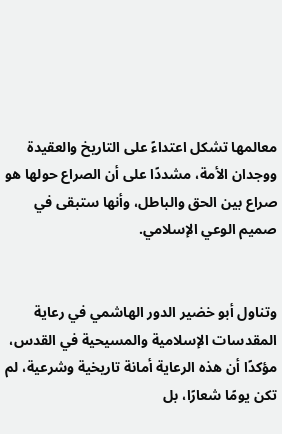معالمها تشكل اعتداءً على التاريخ والعقيدة ووجدان الأمة، مشددًا على أن الصراع حولها هو صراع بين الحق والباطل، وأنها ستبقى في صميم الوعي الإسلامي.


وتناول أبو خضير الدور الهاشمي في رعاية المقدسات الإسلامية والمسيحية في القدس، مؤكدًا أن هذه الرعاية أمانة تاريخية وشرعية، لم تكن يومًا شعارًا، بل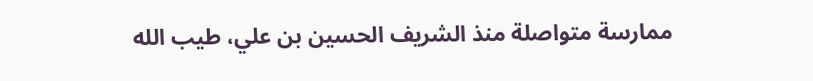ممارسة متواصلة منذ الشريف الحسين بن علي، طيب الله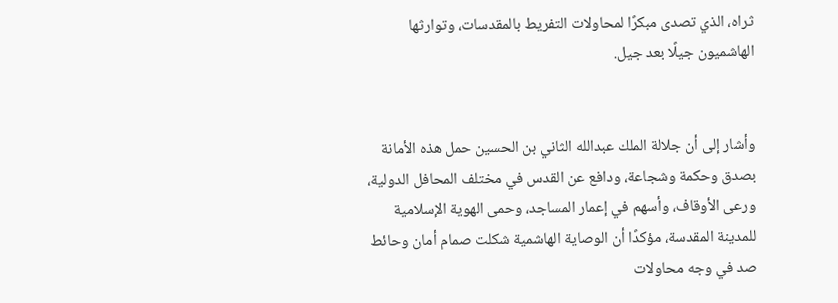ثراه، الذي تصدى مبكرًا لمحاولات التفريط بالمقدسات، وتوارثها الهاشميون جيلًا بعد جيل.


وأشار إلى أن جلالة الملك عبدالله الثاني بن الحسين حمل هذه الأمانة بصدق وحكمة وشجاعة، ودافع عن القدس في مختلف المحافل الدولية، ورعى الأوقاف، وأسهم في إعمار المساجد، وحمى الهوية الإسلامية للمدينة المقدسة، مؤكدًا أن الوصاية الهاشمية شكلت صمام أمان وحائط صد في وجه محاولات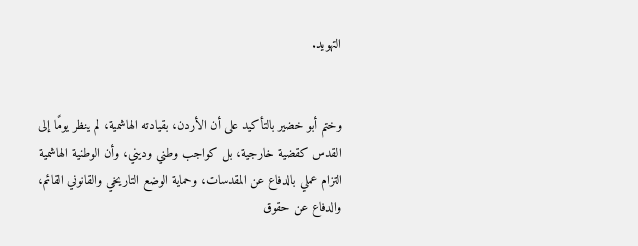التهويد.


وختم أبو خضير بالتأكيد على أن الأردن، بقيادته الهاشمية، لم ينظر يومًا إلى القدس كقضية خارجية، بل كواجب وطني وديني، وأن الوطنية الهاشمية التزام عملي بالدفاع عن المقدسات، وحماية الوضع التاريخي والقانوني القائم، والدفاع عن حقوق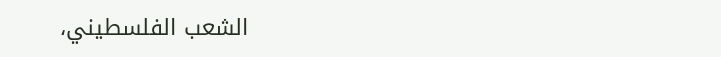الشعب الفلسطيني،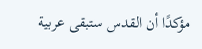مؤكدًا أن القدس ستبقى عربية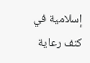إسلامية في كنف رعاية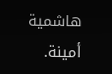هاشمية أمينة.